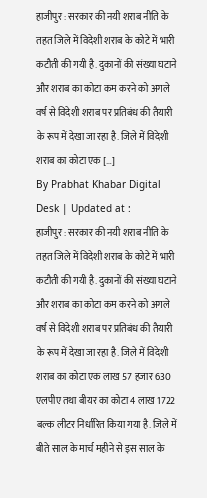हाजीपुर : सरकार की नयी शराब नीति के तहत जिले में विदेशी शराब के कोटे में भारी कटौती की गयी है. दुकानों की संख्या घटाने और शराब का कोटा कम करने को अगले वर्ष से विदेशी शराब पर प्रतिबंध की तैयारी के रूप में देखा जा रहा है. जिले में विदेशी शराब का कोटा एक […]
By Prabhat Khabar Digital Desk | Updated at :
हाजीपुर : सरकार की नयी शराब नीति के तहत जिले में विदेशी शराब के कोटे में भारी कटौती की गयी है. दुकानों की संख्या घटाने और शराब का कोटा कम करने को अगले वर्ष से विदेशी शराब पर प्रतिबंध की तैयारी के रूप में देखा जा रहा है. जिले में विदेशी शराब का कोटा एक लाख 57 हजार 630 एलपीए तथा बीयर का कोटा 4 लाख 1722 बल्क लीटर निर्धारित किया गया है. जिले में बीते साल के मार्च महीने से इस साल के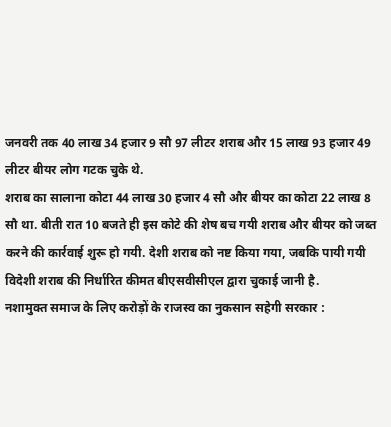जनवरी तक 40 लाख 34 हजार 9 सौ 97 लीटर शराब और 15 लाख 93 हजार 49 लीटर बीयर लोग गटक चुके थे.
शराब का सालाना कोटा 44 लाख 30 हजार 4 सौ और बीयर का कोटा 22 लाख 8 सौ था. बीती रात 10 बजते ही इस कोटे की शेष बच गयी शराब और बीयर को जब्त करने की कार्रवाई शुरू हो गयी. देशी शराब को नष्ट किया गया, जबकि पायी गयी विदेशी शराब की निर्धारित कीमत बीएसवीसीएल द्वारा चुकाई जानी है.
नशामुक्त समाज के लिए करोड़ों के राजस्व का नुकसान सहेगी सरकार :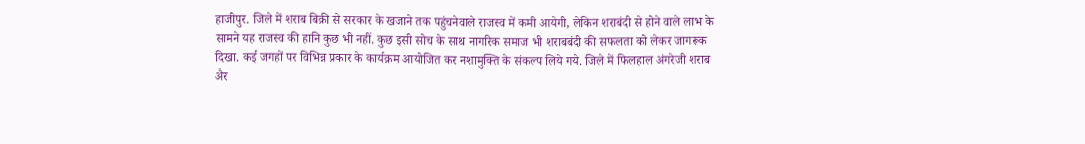हाजीपुर. जिले में शराब बिक्री से सरकार के खजाने तक पहुंचनेवाले राजस्व में कमी आयेगी, लेकिन शराबंदी से होने वाले लाभ के सामने यह राजस्व की हानि कुछ भी नहीं. कुछ इसी सोच के साथ नागरिक समाज भी शराबबंदी की सफलता को लेकर जागरूक दिखा. कई जगहों पर विभिन्न प्रकार के कार्यक्रम आयोजित कर नशामुक्ति के संकल्प लिये गये. जिले में फिलहाल अंगरेजी शराब अैर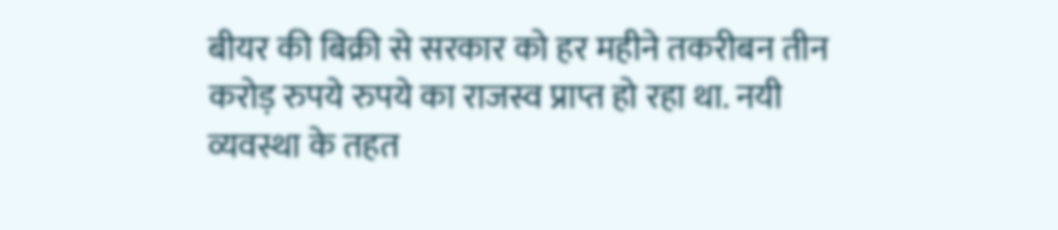बीयर की बिक्री से सरकार को हर महीने तकरीबन तीन करोड़ रुपये रुपये का राजस्व प्राप्त हो रहा था. नयी व्यवस्था के तहत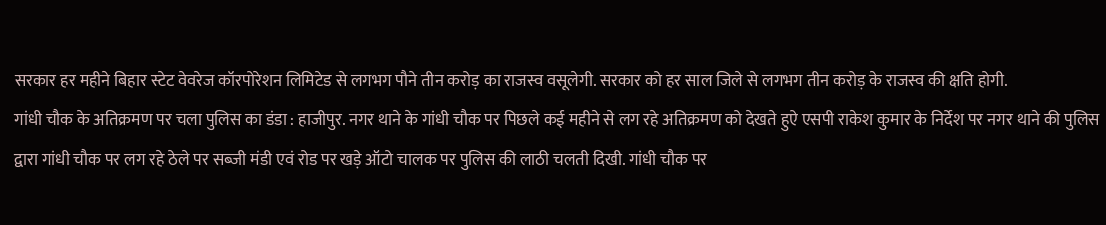सरकार हर महीने बिहार स्टेट वेवरेज कॉरपोरेशन लिमिटेड से लगभग पौने तीन करोड़ का राजस्व वसूलेगी. सरकार को हर साल जिले से लगभग तीन करोड़ के राजस्व की क्षति होगी.
गांधी चौक के अतिक्रमण पर चला पुलिस का डंडा : हाजीपुर. नगर थाने के गांधी चौक पर पिछले कई महीने से लग रहे अतिक्रमण को देखते हुऐ एसपी राकेश कुमार के निर्देश पर नगर थाने की पुलिस द्वारा गांधी चौक पर लग रहे ठेले पर सब्जी मंडी एवं रोड पर खड़े ऑटो चालक पर पुलिस की लाठी चलती दिखी. गांधी चौक पर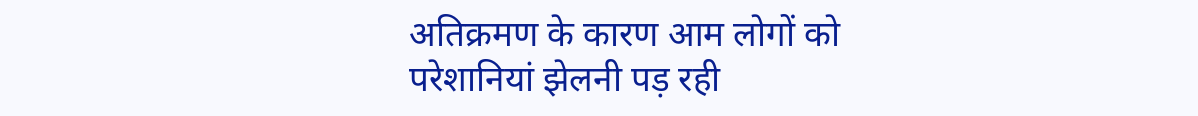अतिक्रमण के कारण आम लोगों को परेशानियां झेलनी पड़ रही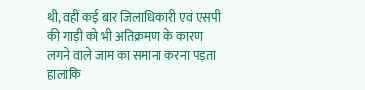थी, वहीं कई बार जिलाधिकारी एवं एसपी की गाड़ी को भी अतिक्रमण के कारण लगने वाले जाम का समाना करना पड़ता हालांकि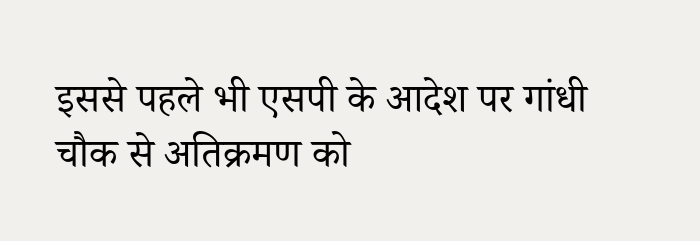इससे पहले भी एसपी के आदेश पर गांधी चौक से अतिक्रमण को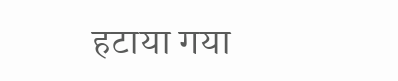हटाया गया